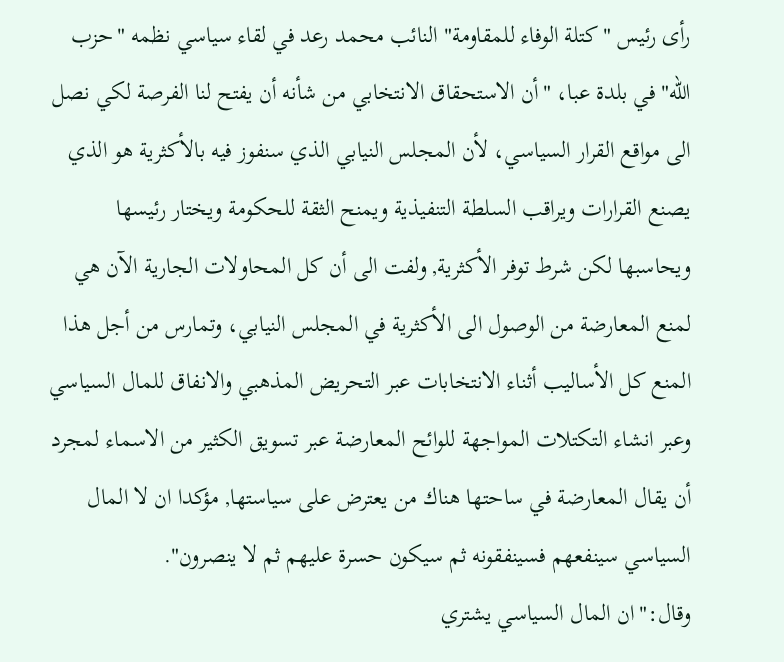رأى رئيس "كتلة الوفاء للمقاومة" النائب محمد رعد في لقاء سياسي نظمه "حزب الله" في بلدة عبا، "أن الاستحقاق الانتخابي من شأنه أن يفتح لنا الفرصة لكي نصل الى مواقع القرار السياسي، لأن المجلس النيابي الذي سنفوز فيه بالأكثرية هو الذي يصنع القرارات ويراقب السلطة التنفيذية ويمنح الثقة للحكومة ويختار رئيسها ويحاسبها لكن شرط توفر الأكثرية, ولفت الى أن كل المحاولات الجارية الآن هي لمنع المعارضة من الوصول الى الأكثرية في المجلس النيابي، وتمارس من أجل هذا المنع كل الأساليب أثناء الانتخابات عبر التحريض المذهبي والانفاق للمال السياسي وعبر انشاء التكتلات المواجهة للوائح المعارضة عبر تسويق الكثير من الاسماء لمجرد أن يقال المعارضة في ساحتها هناك من يعترض على سياستها, مؤكدا ان لا المال السياسي سينفعهم فسينفقونه ثم سيكون حسرة عليهم ثم لا ينصرون".
وقال:"ان المال السياسي يشتري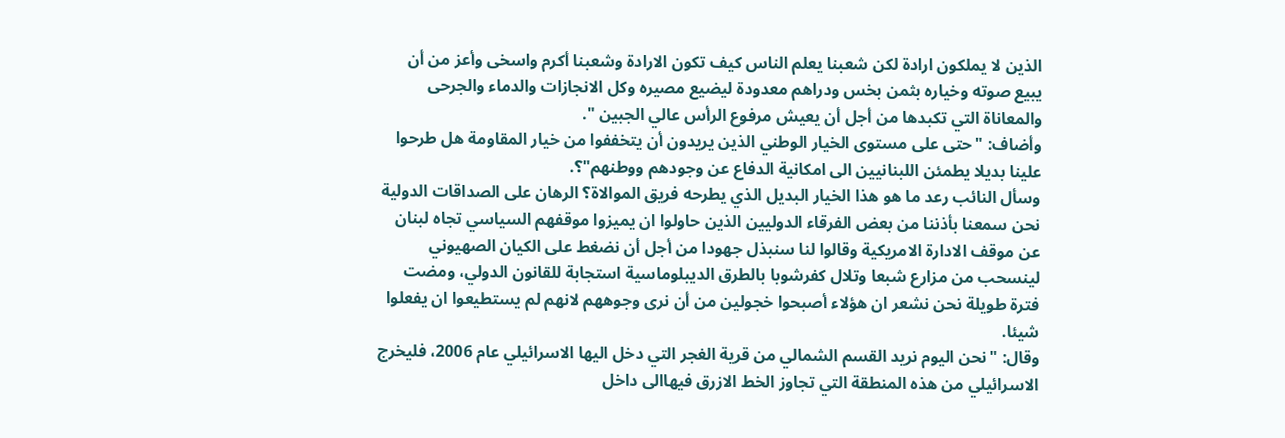الذين لا يملكون ارادة لكن شعبنا يعلم الناس كيف تكون الارادة وشعبنا أكرم واسخى وأعز من أن يبيع صوته وخياره بثمن بخس ودراهم معدودة ليضيع مصيره وكل الانجازات والدماء والجرحى والمعاناة التي تكبدها من أجل أن يعيش مرفوع الرأس عالي الجبين ".
وأضاف: "حتى على مستوى الخيار الوطني الذين يريدون أن يتخففوا من خيار المقاومة هل طرحوا علينا بديلا يطمئن اللبنانيين الى امكانية الدفاع عن وجودهم ووطنهم"؟.
وسأل النائب رعد ما هو هذا الخيار البديل الذي يطرحه فريق الموالاة؟ الرهان على الصداقات الدولية نحن سمعنا بأذننا من بعض الفرقاء الدوليين الذين حاولوا ان يميزوا موقفهم السياسي تجاه لبنان عن موقف الادارة الامريكية وقالوا لنا سنبذل جهودا من أجل أن نضغط على الكيان الصهيوني لينسحب من مزارع شبعا وتلال كفرشوبا بالطرق الديبلوماسية استجابة للقانون الدولي، ومضت فترة طويلة نحن نشعر ان هؤلاء أصبحوا خجولين من أن نرى وجوههم لانهم لم يستطيعوا ان يفعلوا شيئا.
وقال: "نحن اليوم نريد القسم الشمالي من قرية الغجر التي دخل اليها الاسرائيلي عام 2006، فليخرج الاسرائيلي من هذه المنطقة التي تجاوز الخط الازرق فيهاالى داخل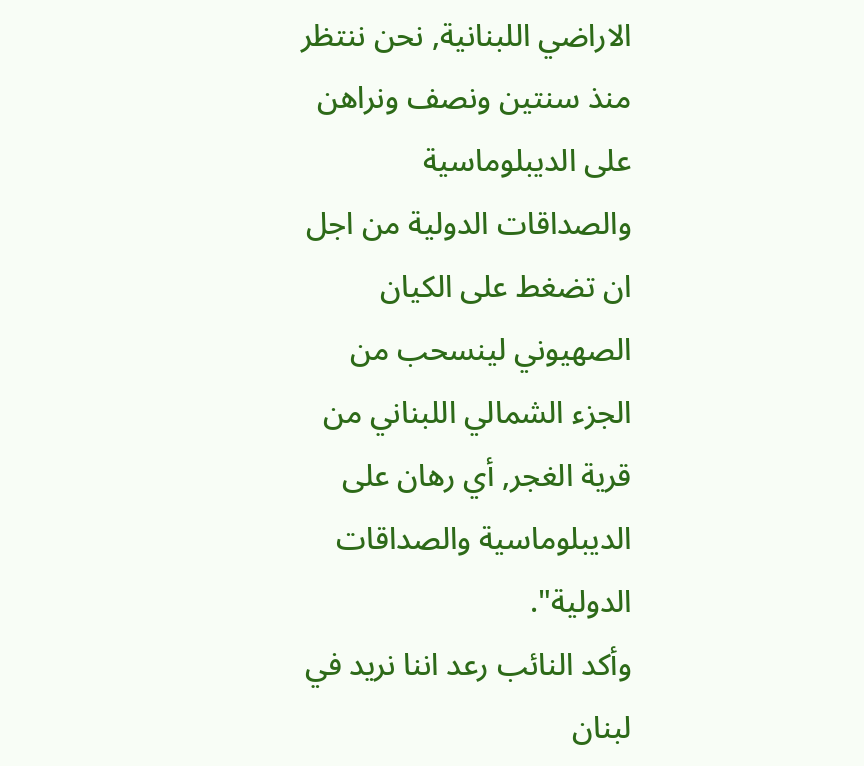الاراضي اللبنانية, نحن ننتظر منذ سنتين ونصف ونراهن على الديبلوماسية والصداقات الدولية من اجل ان تضغط على الكيان الصهيوني لينسحب من الجزء الشمالي اللبناني من قرية الغجر, أي رهان على الديبلوماسية والصداقات الدولية".
وأكد النائب رعد اننا نريد في لبنان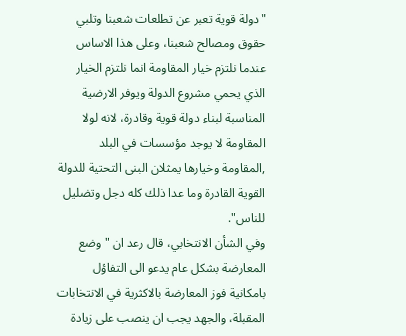"دولة قوية تعبر عن تطلعات شعبنا وتلبي حقوق ومصالح شعبنا، وعلى هذا الاساس عندما نلتزم خيار المقاومة انما نلتزم الخيار الذي يحمي مشروع الدولة ويوفر الارضية المناسبة لبناء دولة قوية وقادرة، لانه لولا المقاومة لا يوجد مؤسسات في البلد ,المقاومة وخيارها يمثلان البنى التحتية للدولة القوية القادرة وما عدا ذلك كله دجل وتضليل للناس".
وفي الشأن الانتخابي، قال رعد ان "وضع المعارضة بشكل عام يدعو الى التفاؤل بامكانية فوز المعارضة بالاكثرية في الانتخابات المقبلة، والجهد يجب ان ينصب على زيادة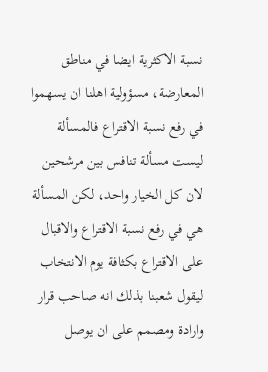نسبة الاكثرية ايضا في مناطق المعارضة، مسؤولية اهلنا ان يسهموا في رفع نسبة الاقتراع فالمسألة ليست مسألة تنافس بين مرشحين لان كل الخيار واحد، لكن المسألة هي في رفع نسبة الاقتراع والاقبال على الاقتراع بكثافة يوم الانتخاب ليقول شعبنا بذلك انه صاحب قرار وارادة ومصمم على ان يوصل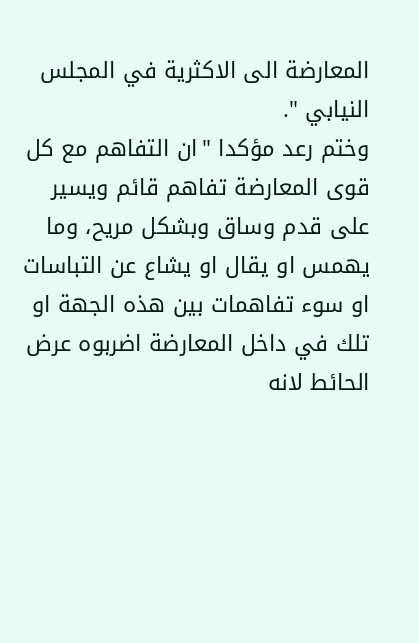المعارضة الى الاكثرية في المجلس النيابي ".
وختم رعد مؤكدا "ان التفاهم مع كل قوى المعارضة تفاهم قائم ويسير على قدم وساق وبشكل مريح، وما يهمس او يقال او يشاع عن التباسات او سوء تفاهمات بين هذه الجهة او تلك في داخل المعارضة اضربوه عرض الحائط لانه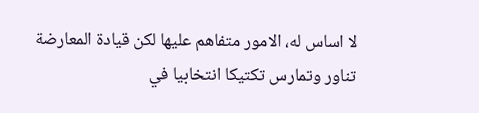لا اساس له، الامور متفاهم عليها لكن قيادة المعارضة تناور وتمارس تكتيكا انتخابيا في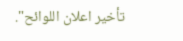تأخير اعلان اللوائح".